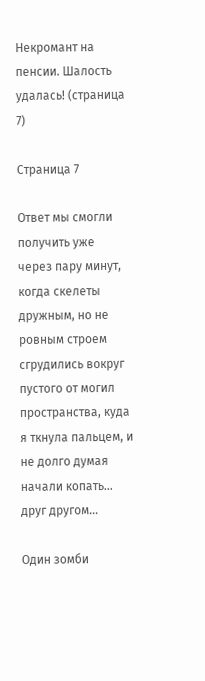Некромант на пенсии. Шалость удалась! (страница 7)

Страница 7

Ответ мы смогли получить уже через пару минут, когда скелеты дружным, но не ровным строем сгрудились вокруг пустого от могил пространства, куда я ткнула пальцем, и не долго думая начали копать… друг другом…

Один зомби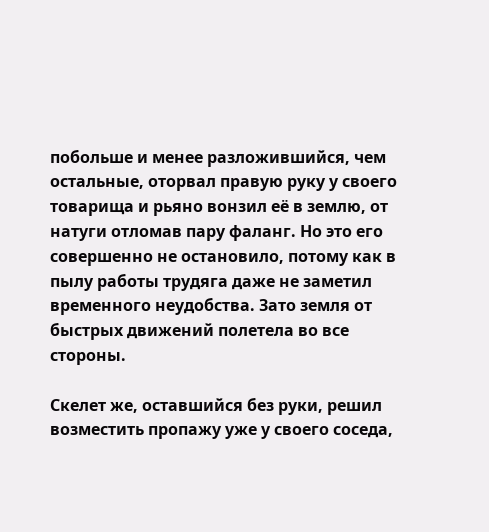побольше и менее разложившийся, чем остальные, оторвал правую руку у своего товарища и рьяно вонзил её в землю, от натуги отломав пару фаланг. Но это его совершенно не остановило, потому как в пылу работы трудяга даже не заметил временного неудобства. Зато земля от быстрых движений полетела во все стороны.

Скелет же, оставшийся без руки, решил возместить пропажу уже у своего соседа,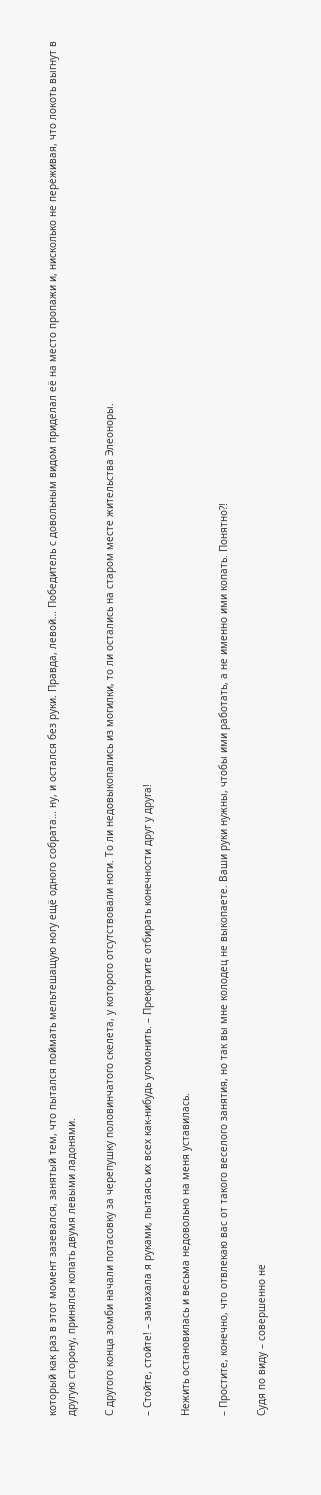который как раз в этот момент зазевался, занятый тем, что пытался поймать мельтешащую ногу ещё одного собрата… ну, и остался без руки. Правда, левой… Победитель с довольным видом приделал её на место пропажи и, нисколько не переживая, что локоть выгнут в другую сторону, принялся копать двумя левыми ладонями.

С другого конца зомби начали потасовку за черепушку половинчатого скелета, у которого отсутствовали ноги. То ли недовыкопались из могилки, то ли остались на старом месте жительства Элеоноры.

– Стойте, стойте! – замахала я руками, пытаясь их всех как-нибудь угомонить. – Прекратите отбирать конечности друг у друга!

Нежить остановилась и весьма недовольно на меня уставилась.

– Простите, конечно, что отвлекаю вас от такого веселого занятия, но так вы мне колодец не выкопаете. Ваши руки нужны, чтобы ими работать, а не именно ими копать. Понятно?!

Судя по виду – совершенно не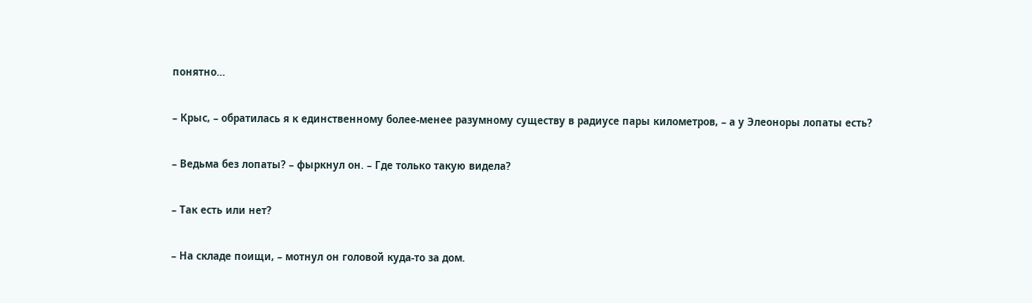понятно…

– Крыс, – обратилась я к единственному более-менее разумному существу в радиусе пары километров, – а у Элеоноры лопаты есть?

– Ведьма без лопаты? – фыркнул он. – Где только такую видела?

– Так есть или нет?

– На складе поищи, – мотнул он головой куда-то за дом.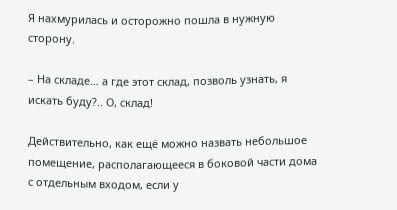Я нахмурилась и осторожно пошла в нужную сторону.

– На складе… а где этот склад, позволь узнать, я искать буду?.. О, склад!

Действительно, как ещё можно назвать небольшое помещение, располагающееся в боковой части дома с отдельным входом, если у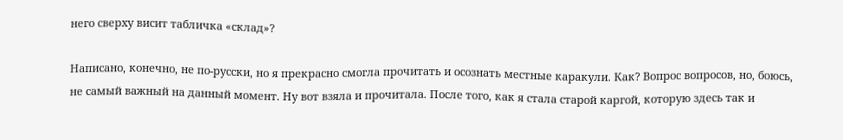него сверху висит табличка «склад»?

Написано, конечно, не по-русски, но я прекрасно смогла прочитать и осознать местные каракули. Как? Вопрос вопросов, но, боюсь, не самый важный на данный момент. Ну вот взяла и прочитала. После того, как я стала старой каргой, которую здесь так и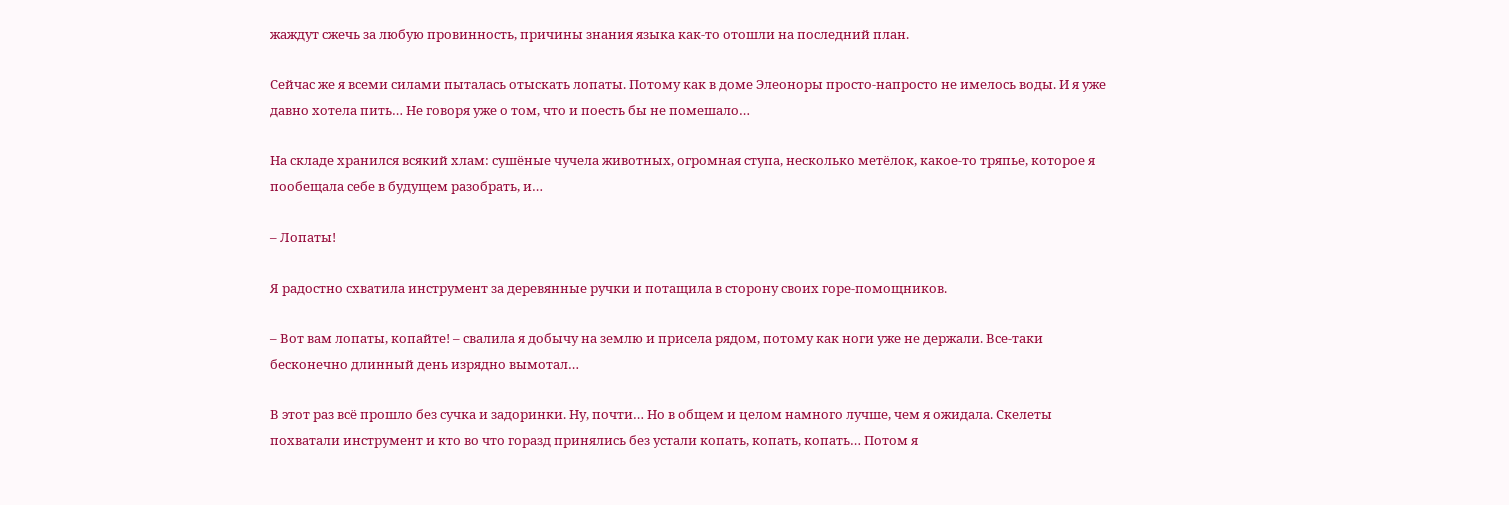жаждут сжечь за любую провинность, причины знания языка как-то отошли на последний план.

Сейчас же я всеми силами пыталась отыскать лопаты. Потому как в доме Элеоноры просто-напросто не имелось воды. И я уже давно хотела пить… Не говоря уже о том, что и поесть бы не помешало…

На складе хранился всякий хлам: сушёные чучела животных, огромная ступа, несколько метёлок, какое-то тряпье, которое я пообещала себе в будущем разобрать, и…

– Лопаты!

Я радостно схватила инструмент за деревянные ручки и потащила в сторону своих горе-помощников.

– Вот вам лопаты, копайте! – свалила я добычу на землю и присела рядом, потому как ноги уже не держали. Все-таки бесконечно длинный день изрядно вымотал…

В этот раз всё прошло без сучка и задоринки. Ну, почти… Но в общем и целом намного лучше, чем я ожидала. Скелеты похватали инструмент и кто во что горазд принялись без устали копать, копать, копать… Потом я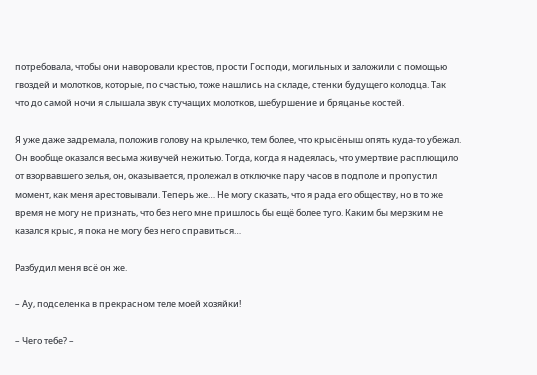потребовала, чтобы они наворовали крестов, прости Господи, могильных и заложили с помощью гвоздей и молотков, которые, по счастью, тоже нашлись на складе, стенки будущего колодца. Так что до самой ночи я слышала звук стучащих молотков, шебуршение и бряцанье костей.

Я уже даже задремала, положив голову на крылечко, тем более, что крысёныш опять куда-то убежал. Он вообще оказался весьма живучей нежитью. Тогда, когда я надеялась, что умертвие расплющило от взорвавшего зелья, он, оказывается, пролежал в отключке пару часов в подполе и пропустил момент, как меня арестовывали. Теперь же… Не могу сказать, что я рада его обществу, но в то же время не могу не признать, что без него мне пришлось бы ещё более туго. Каким бы мерзким не казался крыс, я пока не могу без него справиться…

Разбудил меня всё он же.

– Ау, подселенка в прекрасном теле моей хозяйки!

– Чего тебе? –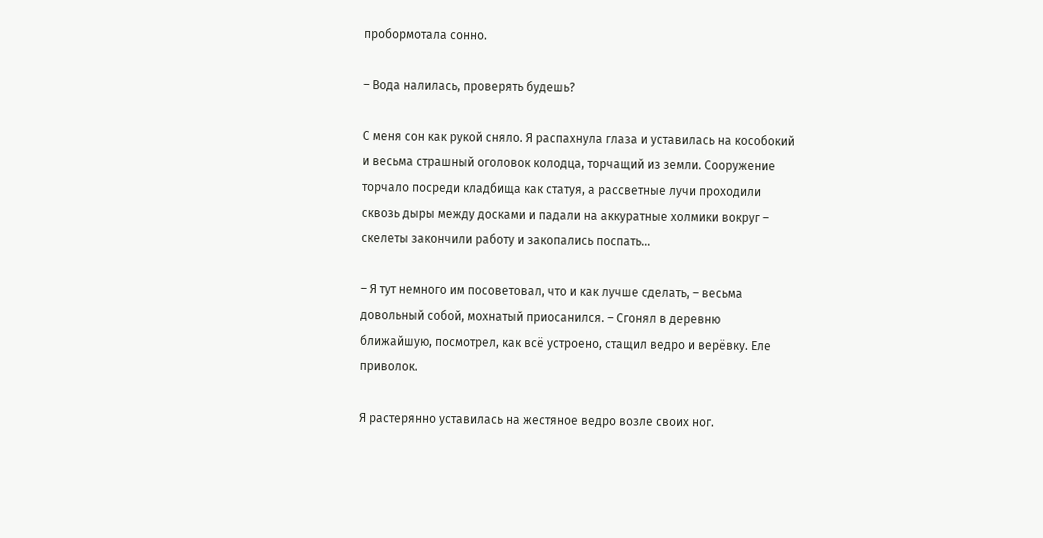пробормотала сонно.

– Вода налилась, проверять будешь?

С меня сон как рукой сняло. Я распахнула глаза и уставилась на кособокий и весьма страшный оголовок колодца, торчащий из земли. Сооружение торчало посреди кладбища как статуя, а рассветные лучи проходили сквозь дыры между досками и падали на аккуратные холмики вокруг – скелеты закончили работу и закопались поспать…

– Я тут немного им посоветовал, что и как лучше сделать, – весьма довольный собой, мохнатый приосанился. – Сгонял в деревню ближайшую, посмотрел, как всё устроено, стащил ведро и верёвку. Еле приволок.

Я растерянно уставилась на жестяное ведро возле своих ног.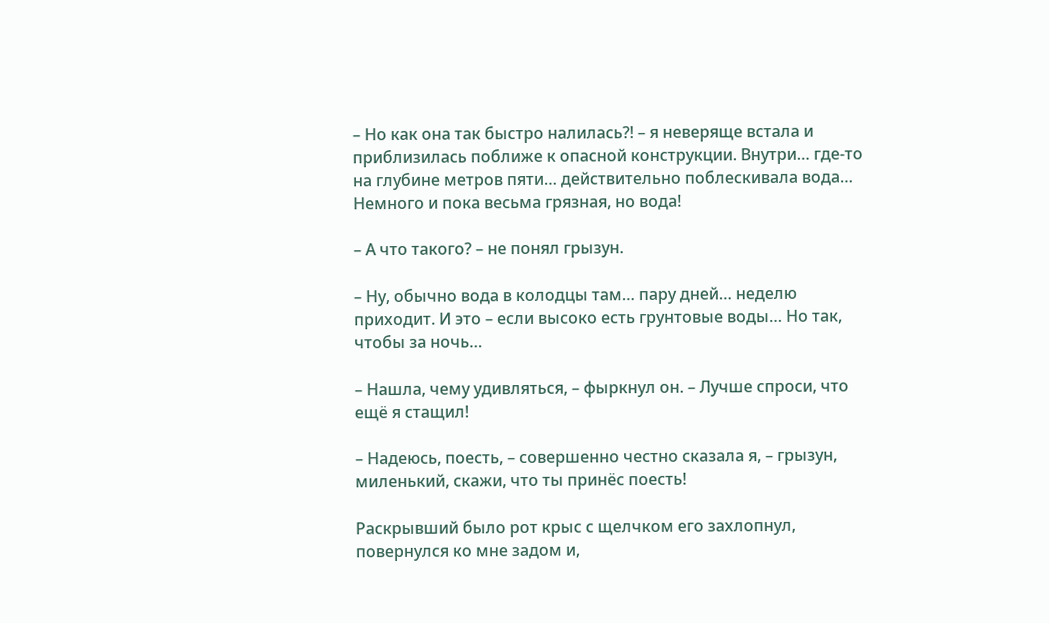– Но как она так быстро налилась?! – я неверяще встала и приблизилась поближе к опасной конструкции. Внутри… где-то на глубине метров пяти… действительно поблескивала вода… Немного и пока весьма грязная, но вода!

– А что такого? – не понял грызун.

– Ну, обычно вода в колодцы там… пару дней… неделю приходит. И это – если высоко есть грунтовые воды… Но так, чтобы за ночь…

– Нашла, чему удивляться, – фыркнул он. – Лучше спроси, что ещё я стащил!

– Надеюсь, поесть, – совершенно честно сказала я, – грызун, миленький, скажи, что ты принёс поесть!

Раскрывший было рот крыс с щелчком его захлопнул, повернулся ко мне задом и,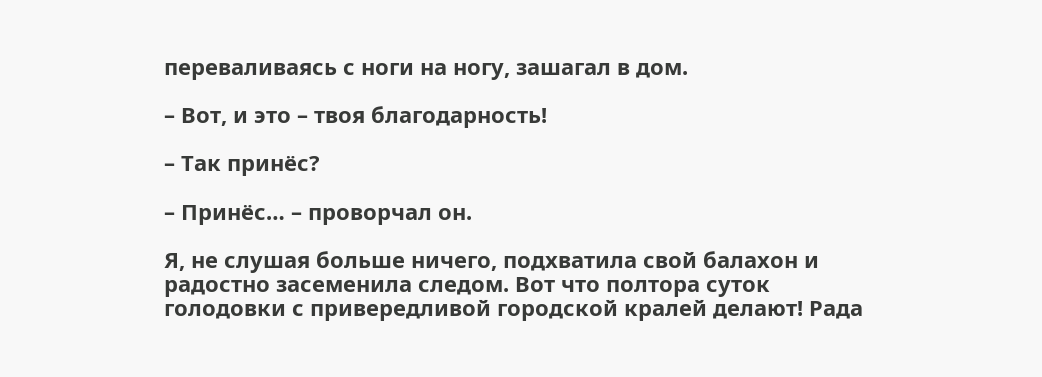переваливаясь с ноги на ногу, зашагал в дом.

– Вот, и это – твоя благодарность!

– Так принёс?

– Принёс… – проворчал он.

Я, не слушая больше ничего, подхватила свой балахон и радостно засеменила следом. Вот что полтора суток голодовки с привередливой городской кралей делают! Рада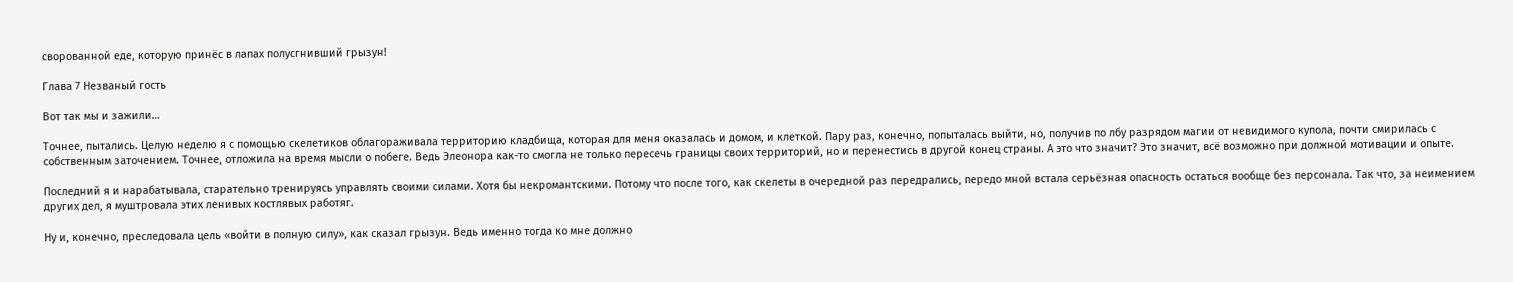сворованной еде, которую принёс в лапах полусгнивший грызун!

Глава 7 Незваный гость

Вот так мы и зажили…

Точнее, пытались. Целую неделю я с помощью скелетиков облагораживала территорию кладбища, которая для меня оказалась и домом, и клеткой. Пару раз, конечно, попыталась выйти, но, получив по лбу разрядом магии от невидимого купола, почти смирилась с собственным заточением. Точнее, отложила на время мысли о побеге. Ведь Элеонора как-то смогла не только пересечь границы своих территорий, но и перенестись в другой конец страны. А это что значит? Это значит, всё возможно при должной мотивации и опыте.

Последний я и нарабатывала, старательно тренируясь управлять своими силами. Хотя бы некромантскими. Потому что после того, как скелеты в очередной раз передрались, передо мной встала серьёзная опасность остаться вообще без персонала. Так что, за неимением других дел, я муштровала этих ленивых костлявых работяг.

Ну и, конечно, преследовала цель «войти в полную силу», как сказал грызун. Ведь именно тогда ко мне должно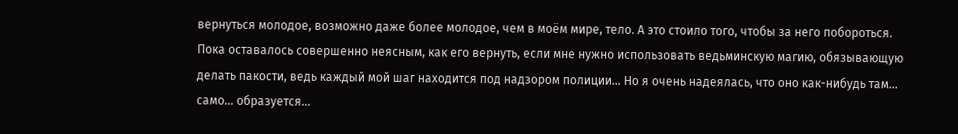вернуться молодое, возможно даже более молодое, чем в моём мире, тело. А это стоило того, чтобы за него побороться. Пока оставалось совершенно неясным, как его вернуть, если мне нужно использовать ведьминскую магию, обязывающую делать пакости, ведь каждый мой шаг находится под надзором полиции… Но я очень надеялась, что оно как-нибудь там… само… образуется…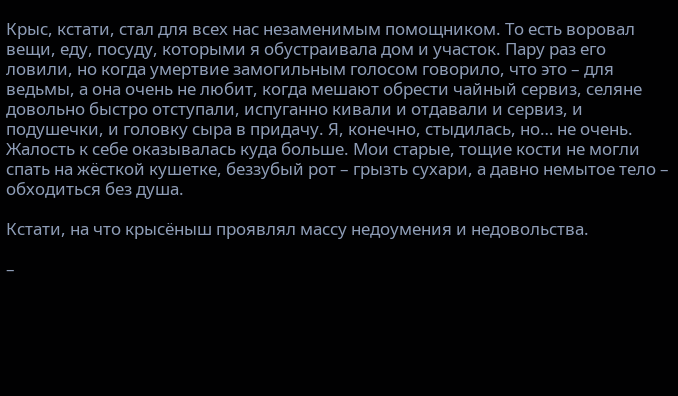Крыс, кстати, стал для всех нас незаменимым помощником. То есть воровал вещи, еду, посуду, которыми я обустраивала дом и участок. Пару раз его ловили, но когда умертвие замогильным голосом говорило, что это – для ведьмы, а она очень не любит, когда мешают обрести чайный сервиз, селяне довольно быстро отступали, испуганно кивали и отдавали и сервиз, и подушечки, и головку сыра в придачу. Я, конечно, стыдилась, но… не очень. Жалость к себе оказывалась куда больше. Мои старые, тощие кости не могли спать на жёсткой кушетке, беззубый рот – грызть сухари, а давно немытое тело – обходиться без душа.

Кстати, на что крысёныш проявлял массу недоумения и недовольства.

–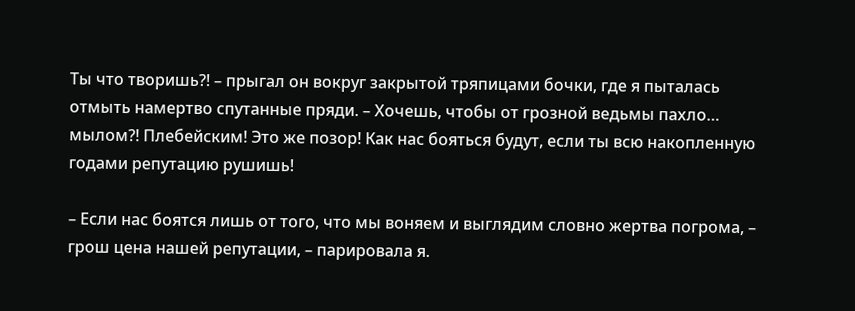Ты что творишь?! – прыгал он вокруг закрытой тряпицами бочки, где я пыталась отмыть намертво спутанные пряди. – Хочешь, чтобы от грозной ведьмы пахло… мылом?! Плебейским! Это же позор! Как нас бояться будут, если ты всю накопленную годами репутацию рушишь!

– Если нас боятся лишь от того, что мы воняем и выглядим словно жертва погрома, – грош цена нашей репутации, – парировала я.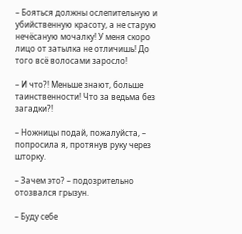– Бояться должны ослепительную и убийственную красоту, а не старую нечёсаную мочалку! У меня скоро лицо от затылка не отличишь! До того всё волосами заросло!

– И что?! Меньше знают, больше таинственности! Что за ведьма без загадки?!

– Ножницы подай, пожалуйста, – попросила я, протянув руку через шторку.

– Зачем это? – подозрительно отозвался грызун.

– Буду себе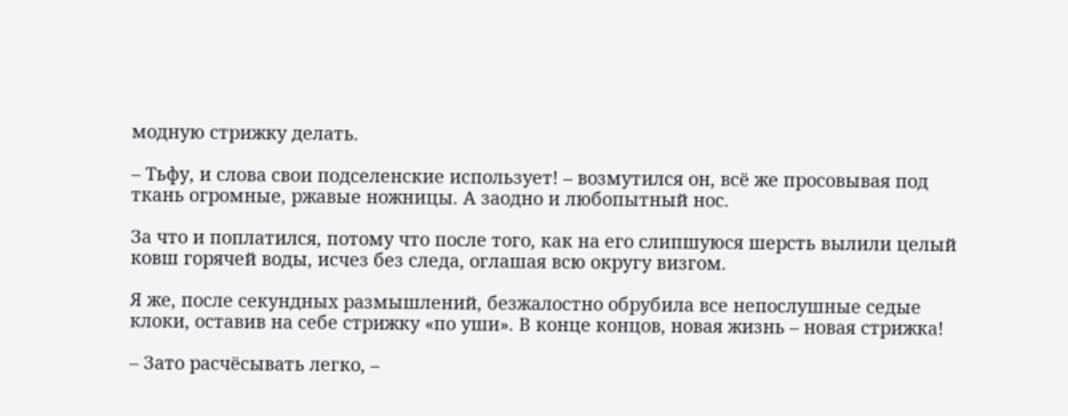модную стрижку делать.

– Тьфу, и слова свои подселенские использует! – возмутился он, всё же просовывая под ткань огромные, ржавые ножницы. А заодно и любопытный нос.

За что и поплатился, потому что после того, как на его слипшуюся шерсть вылили целый ковш горячей воды, исчез без следа, оглашая всю округу визгом.

Я же, после секундных размышлений, безжалостно обрубила все непослушные седые клоки, оставив на себе стрижку «по уши». В конце концов, новая жизнь – новая стрижка!

– Зато расчёсывать легко, –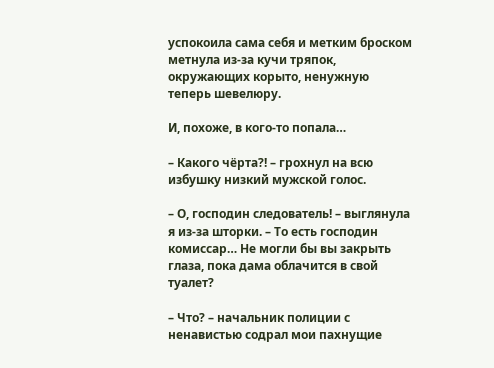успокоила сама себя и метким броском метнула из-за кучи тряпок, окружающих корыто, ненужную теперь шевелюру.

И, похоже, в кого-то попала…

– Какого чёрта?! – грохнул на всю избушку низкий мужской голос.

– О, господин следователь! – выглянула я из-за шторки. – То есть господин комиссар… Не могли бы вы закрыть глаза, пока дама облачится в свой туалет?

– Что? – начальник полиции с ненавистью содрал мои пахнущие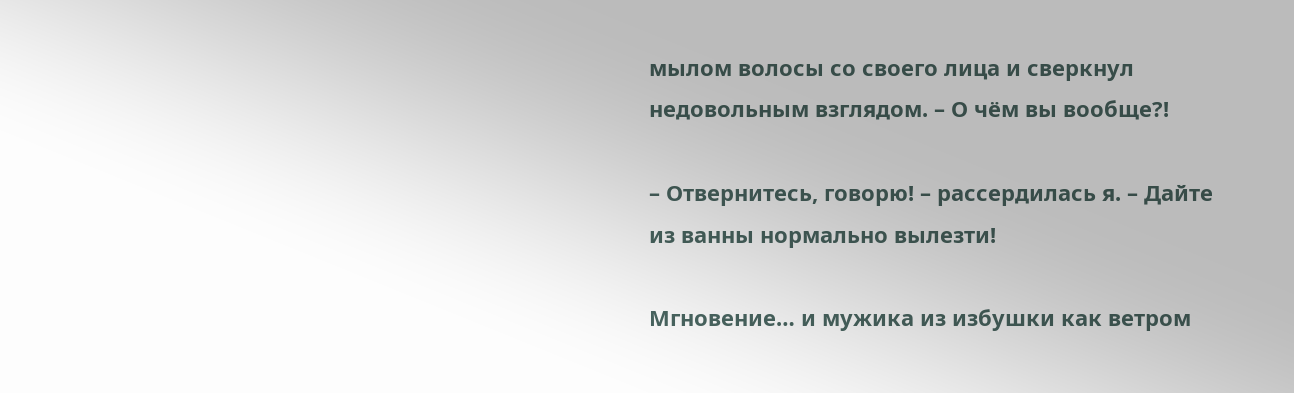мылом волосы со своего лица и сверкнул недовольным взглядом. – О чём вы вообще?!

– Отвернитесь, говорю! – рассердилась я. – Дайте из ванны нормально вылезти!

Мгновение… и мужика из избушки как ветром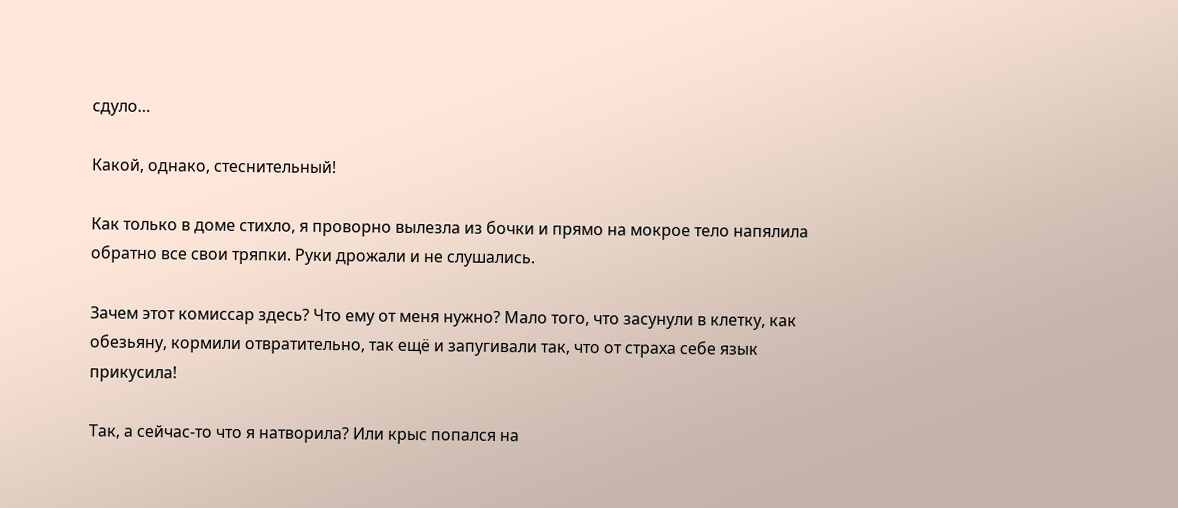сдуло…

Какой, однако, стеснительный!

Как только в доме стихло, я проворно вылезла из бочки и прямо на мокрое тело напялила обратно все свои тряпки. Руки дрожали и не слушались.

Зачем этот комиссар здесь? Что ему от меня нужно? Мало того, что засунули в клетку, как обезьяну, кормили отвратительно, так ещё и запугивали так, что от страха себе язык прикусила!

Так, а сейчас-то что я натворила? Или крыс попался на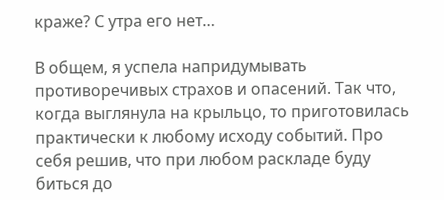краже? С утра его нет…

В общем, я успела напридумывать противоречивых страхов и опасений. Так что, когда выглянула на крыльцо, то приготовилась практически к любому исходу событий. Про себя решив, что при любом раскладе буду биться до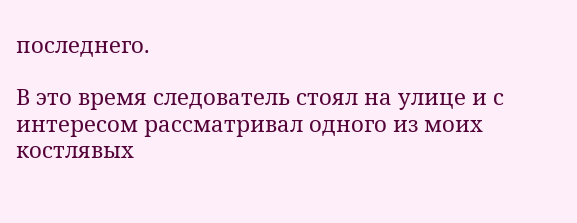последнего.

В это время следователь стоял на улице и с интересом рассматривал одного из моих костлявых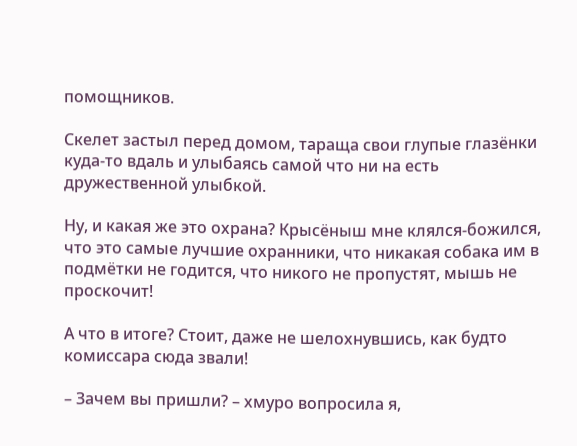помощников.

Скелет застыл перед домом, тараща свои глупые глазёнки куда-то вдаль и улыбаясь самой что ни на есть дружественной улыбкой.

Ну, и какая же это охрана? Крысёныш мне клялся-божился, что это самые лучшие охранники, что никакая собака им в подмётки не годится, что никого не пропустят, мышь не проскочит!

А что в итоге? Стоит, даже не шелохнувшись, как будто комиссара сюда звали!

– Зачем вы пришли? – хмуро вопросила я,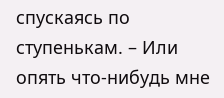спускаясь по ступенькам. – Или опять что-нибудь мне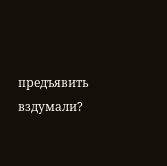предъявить вздумали?